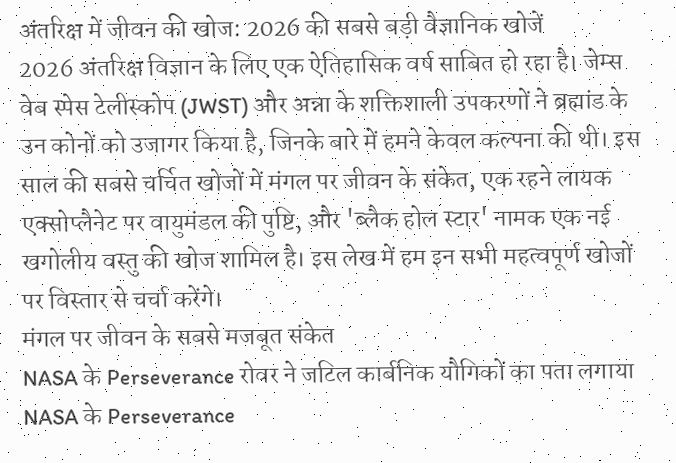अंतरिक्ष में जीवन की खोज: 2026 की सबसे बड़ी वैज्ञानिक खोजें
2026 अंतरिक्ष विज्ञान के लिए एक ऐतिहासिक वर्ष साबित हो रहा है। जेम्स वेब स्पेस टेलीस्कोप (JWST) और अन्ना के शक्तिशाली उपकरणों ने ब्रह्मांड के उन कोनों को उजागर किया है, जिनके बारे में हमने केवल कल्पना की थी। इस साल की सबसे चर्चित खोजों में मंगल पर जीवन के संकेत, एक रहने लायक एक्सोप्लैनेट पर वायुमंडल की पुष्टि, और 'ब्लैक होल स्टार' नामक एक नई खगोलीय वस्तु की खोज शामिल है। इस लेख में हम इन सभी महत्वपूर्ण खोजों पर विस्तार से चर्चा करेंगे।
मंगल पर जीवन के सबसे मजबूत संकेत
NASA के Perseverance रोवर ने जटिल कार्बनिक यौगिकों का पता लगाया
NASA के Perseverance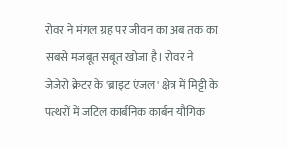रोवर ने मंगल ग्रह पर जीवन का अब तक का सबसे मजबूत सबूत खोजा है। रोवर ने जेजेरो क्रेटर के 'ब्राइट एंजल' क्षेत्र में मिट्टी के पत्थरों में जटिल कार्बनिक कार्बन यौगिक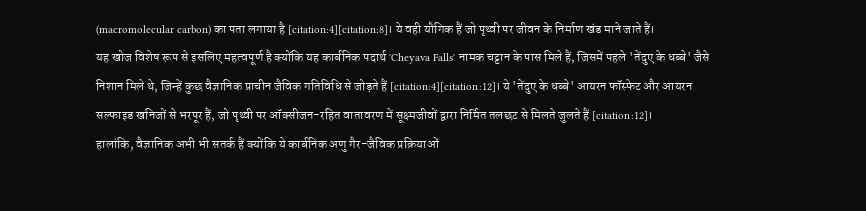(macromolecular carbon) का पता लगाया है [citation:4][citation:8]। ये वही यौगिक हैं जो पृथ्वी पर जीवन के निर्माण खंड माने जाते हैं।
यह खोज विशेष रूप से इसलिए महत्वपूर्ण है क्योंकि यह कार्बनिक पदार्थ 'Cheyava Falls' नामक चट्टान के पास मिले हैं, जिसमें पहले 'तेंदुए के धब्बे' जैसे निशान मिले थे, जिन्हें कुछ वैज्ञानिक प्राचीन जैविक गतिविधि से जोड़ते हैं [citation:4][citation:12]। ये 'तेंदुए के धब्बे' आयरन फॉस्फेट और आयरन सल्फाइड खनिजों से भरपूर हैं, जो पृथ्वी पर ऑक्सीजन-रहित वातावरण में सूक्ष्मजीवों द्वारा निर्मित तलछट से मिलते जुलते हैं [citation:12]।
हालांकि, वैज्ञानिक अभी भी सतर्क हैं क्योंकि ये कार्बनिक अणु गैर-जैविक प्रक्रियाओं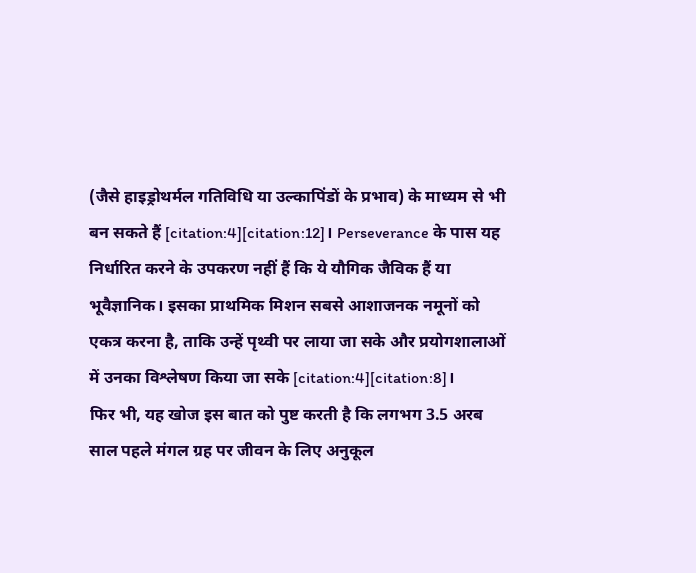(जैसे हाइड्रोथर्मल गतिविधि या उल्कापिंडों के प्रभाव) के माध्यम से भी बन सकते हैं [citation:4][citation:12]। Perseverance के पास यह निर्धारित करने के उपकरण नहीं हैं कि ये यौगिक जैविक हैं या भूवैज्ञानिक। इसका प्राथमिक मिशन सबसे आशाजनक नमूनों को एकत्र करना है, ताकि उन्हें पृथ्वी पर लाया जा सके और प्रयोगशालाओं में उनका विश्लेषण किया जा सके [citation:4][citation:8]।
फिर भी, यह खोज इस बात को पुष्ट करती है कि लगभग 3.5 अरब साल पहले मंगल ग्रह पर जीवन के लिए अनुकूल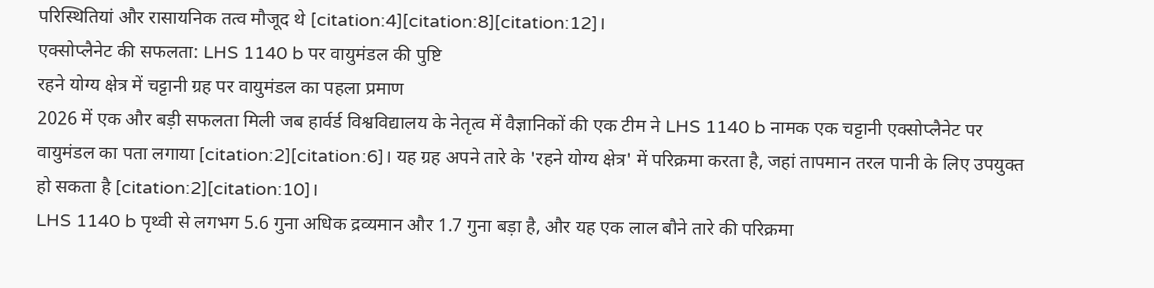परिस्थितियां और रासायनिक तत्व मौजूद थे [citation:4][citation:8][citation:12]।
एक्सोप्लैनेट की सफलता: LHS 1140 b पर वायुमंडल की पुष्टि
रहने योग्य क्षेत्र में चट्टानी ग्रह पर वायुमंडल का पहला प्रमाण
2026 में एक और बड़ी सफलता मिली जब हार्वर्ड विश्वविद्यालय के नेतृत्व में वैज्ञानिकों की एक टीम ने LHS 1140 b नामक एक चट्टानी एक्सोप्लैनेट पर वायुमंडल का पता लगाया [citation:2][citation:6]। यह ग्रह अपने तारे के 'रहने योग्य क्षेत्र' में परिक्रमा करता है, जहां तापमान तरल पानी के लिए उपयुक्त हो सकता है [citation:2][citation:10]।
LHS 1140 b पृथ्वी से लगभग 5.6 गुना अधिक द्रव्यमान और 1.7 गुना बड़ा है, और यह एक लाल बौने तारे की परिक्रमा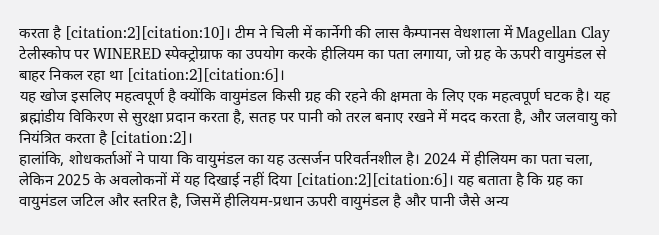करता है [citation:2][citation:10]। टीम ने चिली में कार्नेगी की लास कैम्पानस वेधशाला में Magellan Clay टेलीस्कोप पर WINERED स्पेक्ट्रोग्राफ का उपयोग करके हीलियम का पता लगाया, जो ग्रह के ऊपरी वायुमंडल से बाहर निकल रहा था [citation:2][citation:6]।
यह खोज इसलिए महत्वपूर्ण है क्योंकि वायुमंडल किसी ग्रह की रहने की क्षमता के लिए एक महत्वपूर्ण घटक है। यह ब्रह्मांडीय विकिरण से सुरक्षा प्रदान करता है, सतह पर पानी को तरल बनाए रखने में मदद करता है, और जलवायु को नियंत्रित करता है [citation:2]।
हालांकि, शोधकर्ताओं ने पाया कि वायुमंडल का यह उत्सर्जन परिवर्तनशील है। 2024 में हीलियम का पता चला, लेकिन 2025 के अवलोकनों में यह दिखाई नहीं दिया [citation:2][citation:6]। यह बताता है कि ग्रह का वायुमंडल जटिल और स्तरित है, जिसमें हीलियम-प्रधान ऊपरी वायुमंडल है और पानी जैसे अन्य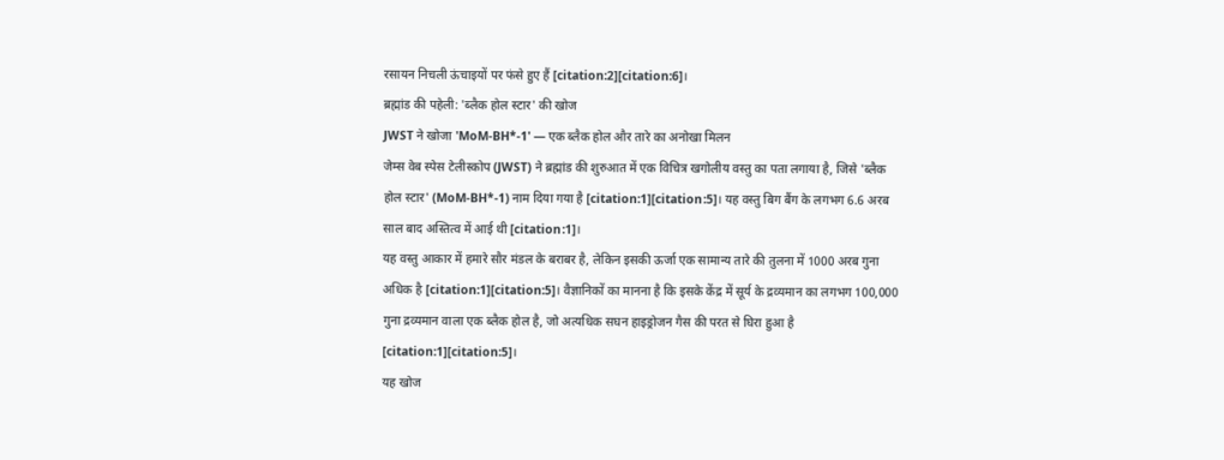रसायन निचली ऊंचाइयों पर फंसे हुए हैं [citation:2][citation:6]।
ब्रह्मांड की पहेली: 'ब्लैक होल स्टार' की खोज
JWST ने खोजा 'MoM-BH*-1' — एक ब्लैक होल और तारे का अनोखा मिलन
जेम्स वेब स्पेस टेलीस्कोप (JWST) ने ब्रह्मांड की शुरुआत में एक विचित्र खगोलीय वस्तु का पता लगाया है, जिसे 'ब्लैक होल स्टार' (MoM-BH*-1) नाम दिया गया है [citation:1][citation:5]। यह वस्तु बिग बैंग के लगभग 6.6 अरब साल बाद अस्तित्व में आई थी [citation:1]।
यह वस्तु आकार में हमारे सौर मंडल के बराबर है, लेकिन इसकी ऊर्जा एक सामान्य तारे की तुलना में 1000 अरब गुना अधिक है [citation:1][citation:5]। वैज्ञानिकों का मानना है कि इसके केंद्र में सूर्य के द्रव्यमान का लगभग 100,000 गुना द्रव्यमान वाला एक ब्लैक होल है, जो अत्यधिक सघन हाइड्रोजन गैस की परत से घिरा हुआ है [citation:1][citation:5]।
यह खोज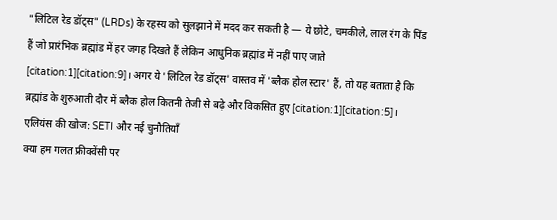"लिटिल रेड डॉट्स" (LRDs) के रहस्य को सुलझाने में मदद कर सकती है — ये छोटे, चमकीले, लाल रंग के पिंड हैं जो प्रारंभिक ब्रह्मांड में हर जगह दिखते हैं लेकिन आधुनिक ब्रह्मांड में नहीं पाए जाते [citation:1][citation:9]। अगर ये 'लिटिल रेड डॉट्स' वास्तव में 'ब्लैक होल स्टार' हैं, तो यह बताता है कि ब्रह्मांड के शुरुआती दौर में ब्लैक होल कितनी तेजी से बढ़े और विकसित हुए [citation:1][citation:5]।
एलियंस की खोज: SETI और नई चुनौतियाँ
क्या हम गलत फ्रीक्वेंसी पर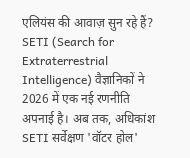एलियंस की आवाज़ सुन रहे हैं?
SETI (Search for Extraterrestrial Intelligence) वैज्ञानिकों ने 2026 में एक नई रणनीति अपनाई है। अब तक, अधिकांश SETI सर्वेक्षण 'वॉटर होल'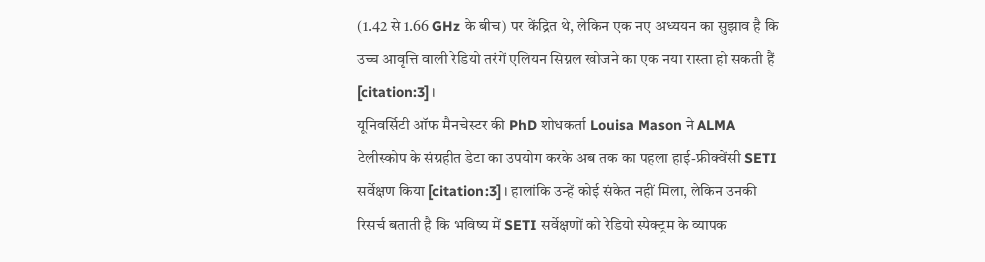(1.42 से 1.66 GHz के बीच) पर केंद्रित थे, लेकिन एक नए अध्ययन का सुझाव है कि उच्च आवृत्ति वाली रेडियो तरंगें एलियन सिग्नल खोजने का एक नया रास्ता हो सकती हैं [citation:3]।
यूनिवर्सिटी ऑफ मैनचेस्टर की PhD शोधकर्ता Louisa Mason ने ALMA टेलीस्कोप के संग्रहीत डेटा का उपयोग करके अब तक का पहला हाई-फ्रीक्वेंसी SETI सर्वेक्षण किया [citation:3]। हालांकि उन्हें कोई संकेत नहीं मिला, लेकिन उनकी रिसर्च बताती है कि भविष्य में SETI सर्वेक्षणों को रेडियो स्पेक्ट्रम के व्यापक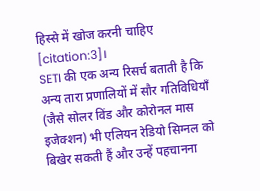हिस्से में खोज करनी चाहिए [citation:3]।
SETI की एक अन्य रिसर्च बताती है कि अन्य तारा प्रणालियों में सौर गतिविधियाँ (जैसे सोलर विंड और कोरोनल मास इजेक्शन) भी एलियन रेडियो सिग्नल को बिखेर सकती हैं और उन्हें पहचानना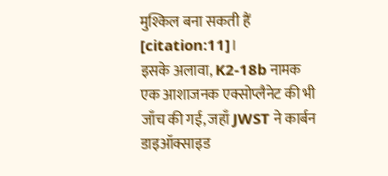मुश्किल बना सकती हैं [citation:11]।
इसके अलावा, K2-18b नामक एक आशाजनक एक्सोप्लैनेट की भी जाँच की गई, जहाँ JWST ने कार्बन डाइऑक्साइड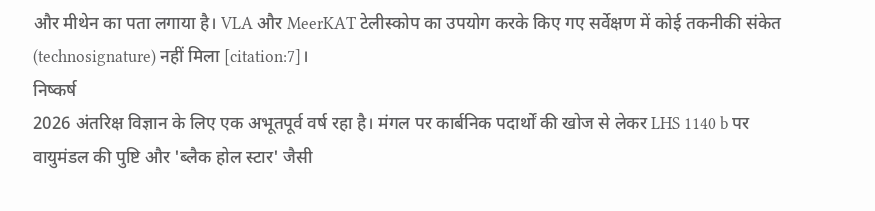और मीथेन का पता लगाया है। VLA और MeerKAT टेलीस्कोप का उपयोग करके किए गए सर्वेक्षण में कोई तकनीकी संकेत (technosignature) नहीं मिला [citation:7]।
निष्कर्ष
2026 अंतरिक्ष विज्ञान के लिए एक अभूतपूर्व वर्ष रहा है। मंगल पर कार्बनिक पदार्थों की खोज से लेकर LHS 1140 b पर वायुमंडल की पुष्टि और 'ब्लैक होल स्टार' जैसी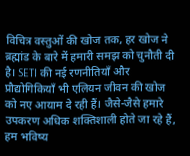विचित्र वस्तुओं की खोज तक, हर खोज ने ब्रह्मांड के बारे में हमारी समझ को चुनौती दी है। SETI की नई रणनीतियाँ और प्रौद्योगिकियाँ भी एलियन जीवन की खोज को नए आयाम दे रही हैं। जैसे-जैसे हमारे उपकरण अधिक शक्तिशाली होते जा रहे हैं, हम भविष्य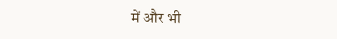में और भी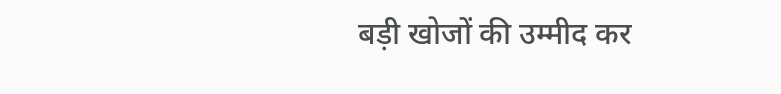बड़ी खोजों की उम्मीद कर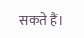सकते हैं।